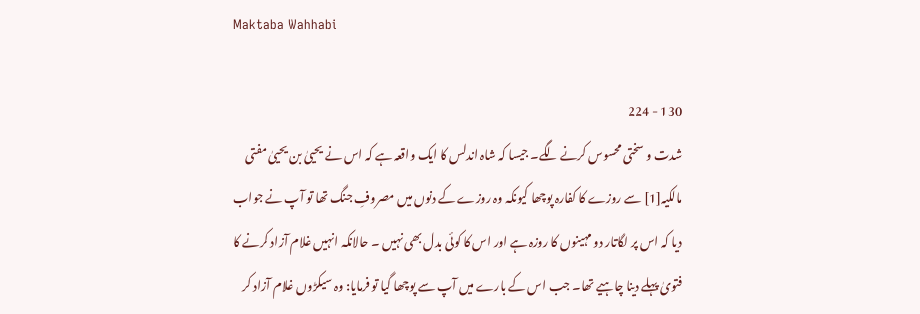Maktaba Wahhabi

130 - 224
شدت و سختی محسوس کرنے لگے۔ جیسا کہ شاہ اندلس کا ایک واقعہ ہے کہ اس نے یحییٰ بن یحییٰ مفتی مالکیہ[1] سے روزے کا کفارہ پوچھا کیونکہ وہ روزے کے دنوں میں مصروفِ جنگ تھا تو آپ نے جواب دیا کہ اس پر لگاتار دو مہینوں کا روزہ ہے اور اس کا کوئی بدل بھی نہیں ۔ حالانکہ انہیں غلام آزاد کرنے کا فتویٰ پہلے دینا چاہیے تھا۔ جب اس کے بارے میں آپ سے پوچھا گیا تو فرمایا: وہ سیکڑوں غلام آزاد کر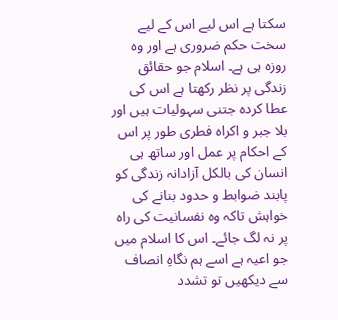سکتا ہے اس لیے اس کے لیے سخت حکم ضروری ہے اور وہ روزہ ہی ہے۔ اسلام جو حقائق زندگی پر نظر رکھتا ہے اس کی عطا کردہ جتنی سہولیات ہیں اور بلا جبر و اکراہ فطری طور پر اس کے احکام پر عمل اور ساتھ ہی انسان کی بالکل آزادانہ زندگی کو پابند ضوابط و حدود بنانے کی خواہش تاکہ وہ نفسانیت کی راہ پر نہ لگ جائے۔ اس کا اسلام میں جو اعیہ ہے اسے ہم نگاہِ انصاف سے دیکھیں تو تشدد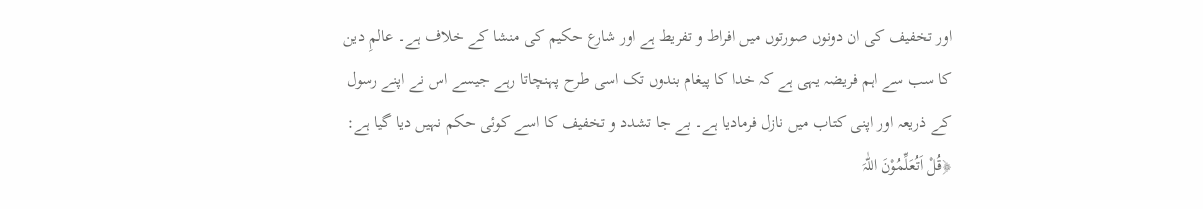اور تخفیف کی ان دونوں صورتوں میں افراط و تفریط ہے اور شارع حکیم کی منشا کے خلاف ہے۔ عالمِ دین کا سب سے اہم فریضہ یہی ہے کہ خدا کا پیغام بندوں تک اسی طرح پہنچاتا رہے جیسے اس نے اپنے رسول کے ذریعہ اور اپنی کتاب میں نازل فرمادیا ہے۔ بے جا تشدد و تخفیف کا اسے کوئی حکم نہیں دیا گیا ہے: ﴿قُلْ اَتُعَلِّمُوْنَ اللّٰہَ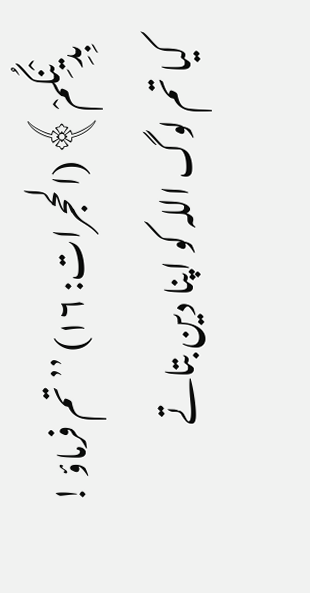بِدِیْنِکُمْ﴾ (الحجرات: ۱۶) ’’ تم فرماؤ ! کیا تم لوگ اللہ کو اپنا دین بتاتے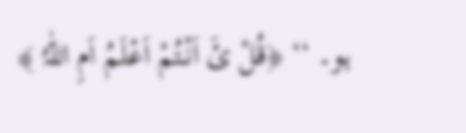ہو۔ ‘‘ ﴿قُلْ ئَ اَنْتُمْ اَعْلَمُ اَمِ اللّٰہُ ﴾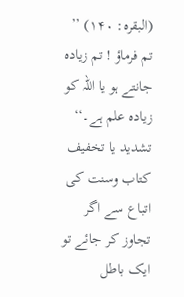(البقرہ: ۱۴۰) ’’ تم فرماؤ ! تم زیادہ جانتے ہو یا اللہ کو زیادہ علم ہے۔‘‘ تشدید یا تخفیف کتاب وسنت کی اتباع سے اگر تجاوز کر جائے تو ایک باطل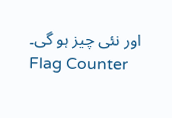اور نئی چیز ہو گی۔
Flag Counter